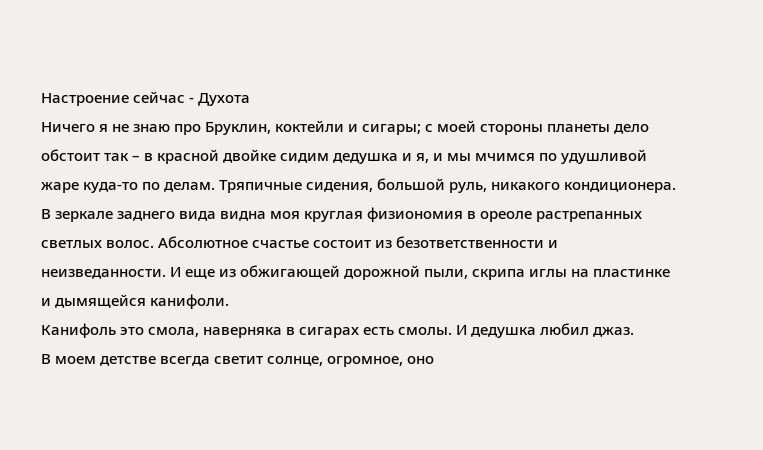Настроение сейчас - Духота
Ничего я не знаю про Бруклин, коктейли и сигары; с моей стороны планеты дело обстоит так – в красной двойке сидим дедушка и я, и мы мчимся по удушливой жаре куда-то по делам. Тряпичные сидения, большой руль, никакого кондиционера. В зеркале заднего вида видна моя круглая физиономия в ореоле растрепанных светлых волос. Абсолютное счастье состоит из безответственности и неизведанности. И еще из обжигающей дорожной пыли, скрипа иглы на пластинке и дымящейся канифоли.
Канифоль это смола, наверняка в сигарах есть смолы. И дедушка любил джаз.
В моем детстве всегда светит солнце, огромное, оно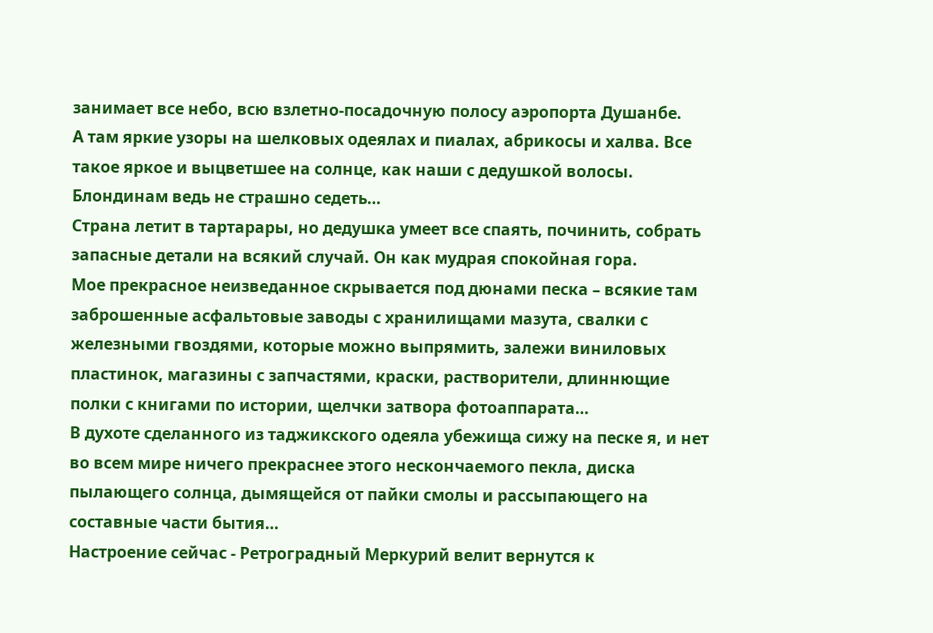занимает все небо, всю взлетно-посадочную полосу аэропорта Душанбе.
А там яркие узоры на шелковых одеялах и пиалах, абрикосы и халва. Все такое яркое и выцветшее на солнце, как наши с дедушкой волосы. Блондинам ведь не страшно седеть…
Страна летит в тартарары, но дедушка умеет все спаять, починить, собрать запасные детали на всякий случай. Он как мудрая спокойная гора.
Мое прекрасное неизведанное скрывается под дюнами песка – всякие там заброшенные асфальтовые заводы с хранилищами мазута, свалки с железными гвоздями, которые можно выпрямить, залежи виниловых пластинок, магазины с запчастями, краски, растворители, длиннющие полки с книгами по истории, щелчки затвора фотоаппарата…
В духоте сделанного из таджикского одеяла убежища сижу на песке я, и нет во всем мире ничего прекраснее этого нескончаемого пекла, диска пылающего солнца, дымящейся от пайки смолы и рассыпающего на составные части бытия…
Настроение сейчас - Ретроградный Меркурий велит вернутся к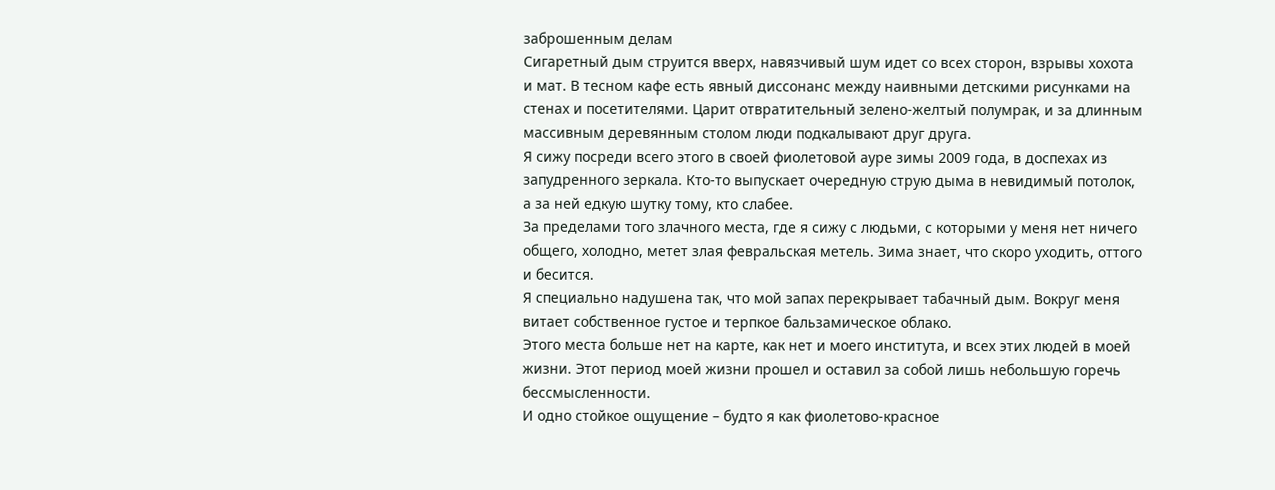заброшенным делам
Сигаретный дым струится вверх, навязчивый шум идет со всех сторон, взрывы хохота и мат. В тесном кафе есть явный диссонанс между наивными детскими рисунками на стенах и посетителями. Царит отвратительный зелено-желтый полумрак, и за длинным массивным деревянным столом люди подкалывают друг друга.
Я сижу посреди всего этого в своей фиолетовой ауре зимы 2009 года, в доспехах из запудренного зеркала. Кто-то выпускает очередную струю дыма в невидимый потолок, а за ней едкую шутку тому, кто слабее.
За пределами того злачного места, где я сижу с людьми, с которыми у меня нет ничего общего, холодно, метет злая февральская метель. Зима знает, что скоро уходить, оттого и бесится.
Я специально надушена так, что мой запах перекрывает табачный дым. Вокруг меня витает собственное густое и терпкое бальзамическое облако.
Этого места больше нет на карте, как нет и моего института, и всех этих людей в моей жизни. Этот период моей жизни прошел и оставил за собой лишь небольшую горечь бессмысленности.
И одно стойкое ощущение – будто я как фиолетово-красное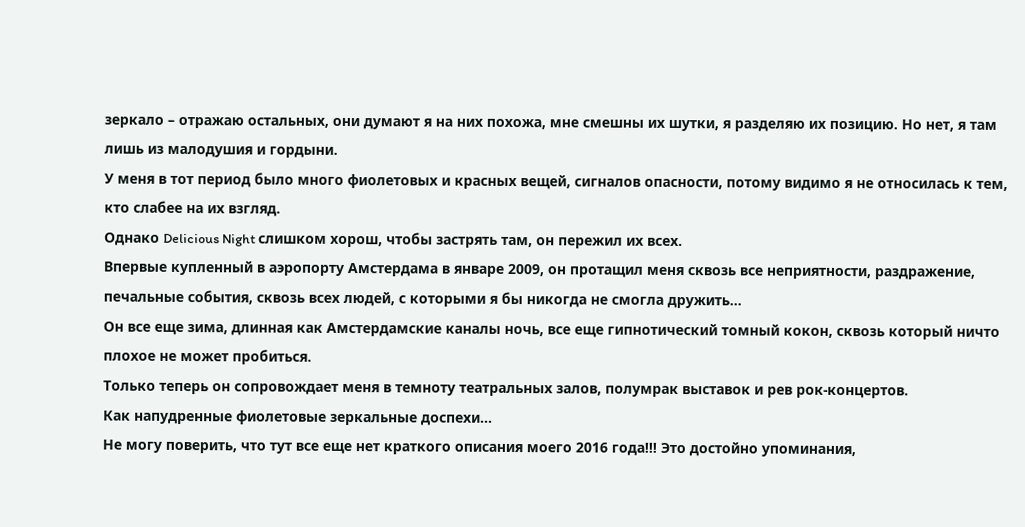зеркало – отражаю остальных, они думают я на них похожа, мне смешны их шутки, я разделяю их позицию. Но нет, я там лишь из малодушия и гордыни.
У меня в тот период было много фиолетовых и красных вещей, сигналов опасности, потому видимо я не относилась к тем, кто слабее на их взгляд.
Однако Delicious Night слишком хорош, чтобы застрять там, он пережил их всех.
Впервые купленный в аэропорту Амстердама в январе 2009, он протащил меня сквозь все неприятности, раздражение, печальные события, сквозь всех людей, с которыми я бы никогда не смогла дружить…
Он все еще зима, длинная как Амстердамские каналы ночь, все еще гипнотический томный кокон, сквозь который ничто плохое не может пробиться.
Только теперь он сопровождает меня в темноту театральных залов, полумрак выставок и рев рок-концертов.
Как напудренные фиолетовые зеркальные доспехи…
Не могу поверить, что тут все еще нет краткого описания моего 2016 года!!! Это достойно упоминания,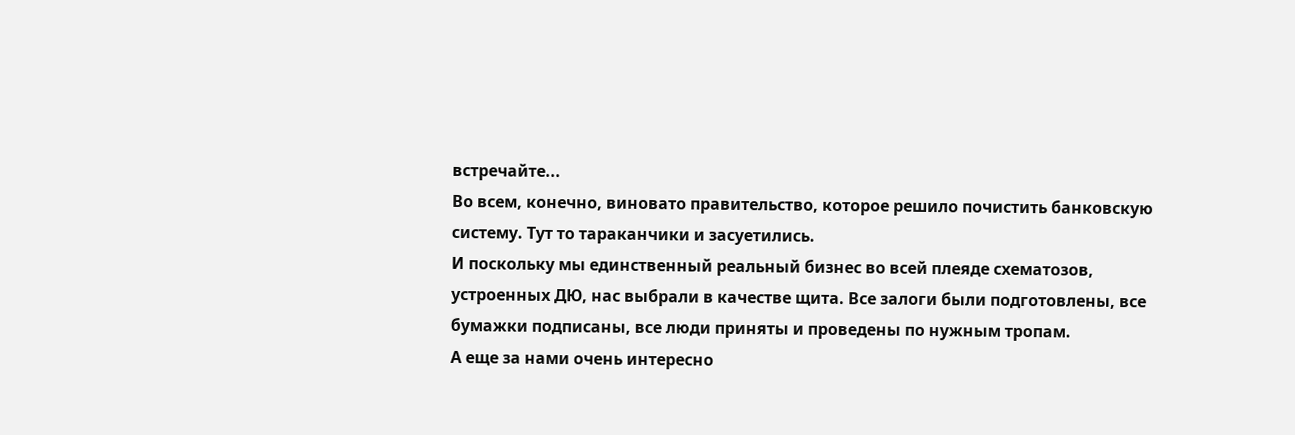встречайте...
Во всем, конечно, виновато правительство, которое решило почистить банковскую систему. Тут то тараканчики и засуетились.
И поскольку мы единственный реальный бизнес во всей плеяде схематозов, устроенных ДЮ, нас выбрали в качестве щита. Все залоги были подготовлены, все бумажки подписаны, все люди приняты и проведены по нужным тропам.
А еще за нами очень интересно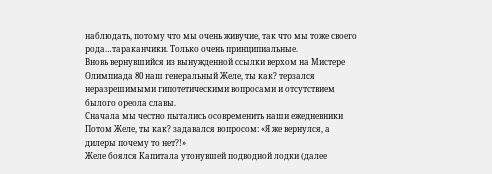наблюдать, потому что мы очень живучие, так что мы тоже своего рода…тараканчики. Только очень принципиальные.
Вновь вернувшийся из вынужденной ссылки верхом на Мистере Олимпиада 80 наш генеральный Желе, ты как? терзался неразрешимыми гипотетическими вопросами и отсутствием былого ореола славы.
Сначала мы честно пытались осовременить наши ежедневники
Потом Желе, ты как? задавался вопросом: «Я же вернулся, а дилеры почему то нет?!»
Желе боялся Капитала утонувшей подводной лодки (далее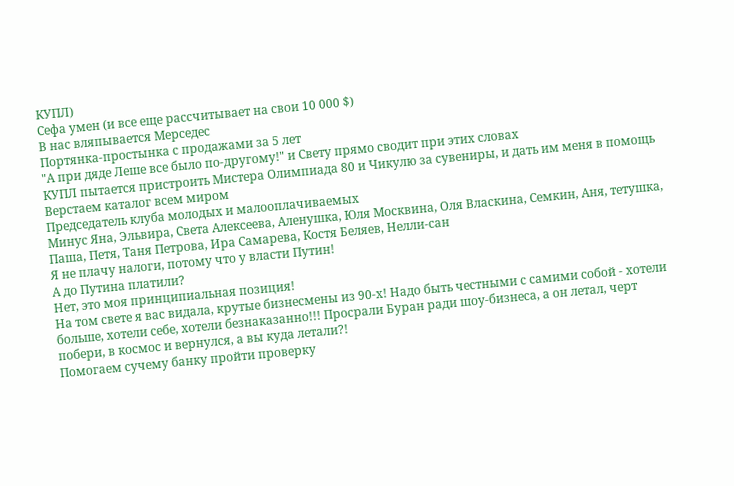КУПЛ)
Сефа умен (и все еще рассчитывает на свои 10 000 $)
В нас вляпывается Мерседес
Портянка-простынка с продажами за 5 лет
"А при дяде Леше все было по-другому!" и Свету прямо сводит при этих словах
КУПЛ пытается пристроить Мистера Олимпиада 80 и Чикулю за сувениры, и дать им меня в помощь
Верстаем каталог всем миром
Председатель клуба молодых и малооплачиваемых
Минус Яна, Эльвира, Света Алексеева, Аленушка, Юля Москвина, Оля Власкина, Семкин, Аня, тетушка, Паша, Петя, Таня Петрова, Ира Самарева, Костя Беляев, Нелли-сан
Я не плачу налоги, потому что у власти Путин!
А до Путина платили?
Нет, это моя принципиальная позиция!
На том свете я вас видала, крутые бизнесмены из 90-х! Надо быть честными с самими собой - хотели больше, хотели себе, хотели безнаказанно!!! Просрали Буран ради шоу-бизнеса, а он летал, черт побери, в космос и вернулся, а вы куда летали?!
Помогаем сучему банку пройти проверку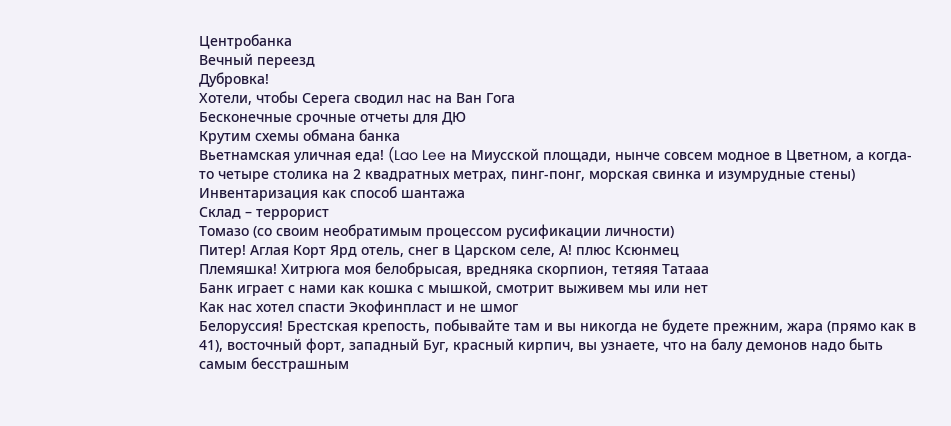Центробанка
Вечный переезд
Дубровка!
Хотели, чтобы Серега сводил нас на Ван Гога
Бесконечные срочные отчеты для ДЮ
Крутим схемы обмана банка
Вьетнамская уличная еда! (Lao Lee на Миусской площади, нынче совсем модное в Цветном, а когда-то четыре столика на 2 квадратных метрах, пинг-понг, морская свинка и изумрудные стены)
Инвентаризация как способ шантажа
Склад – террорист
Томазо (со своим необратимым процессом русификации личности)
Питер! Аглая Корт Ярд отель, снег в Царском селе, А! плюс Ксюнмец
Племяшка! Хитрюга моя белобрысая, вредняка скорпион, тетяяя Татааа
Банк играет с нами как кошка с мышкой, смотрит выживем мы или нет
Как нас хотел спасти Экофинпласт и не шмог
Белоруссия! Брестская крепость, побывайте там и вы никогда не будете прежним, жара (прямо как в 41), восточный форт, западный Буг, красный кирпич, вы узнаете, что на балу демонов надо быть самым бесстрашным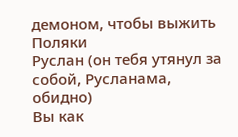демоном, чтобы выжить
Поляки
Руслан (он тебя утянул за собой, Русланама, обидно)
Вы как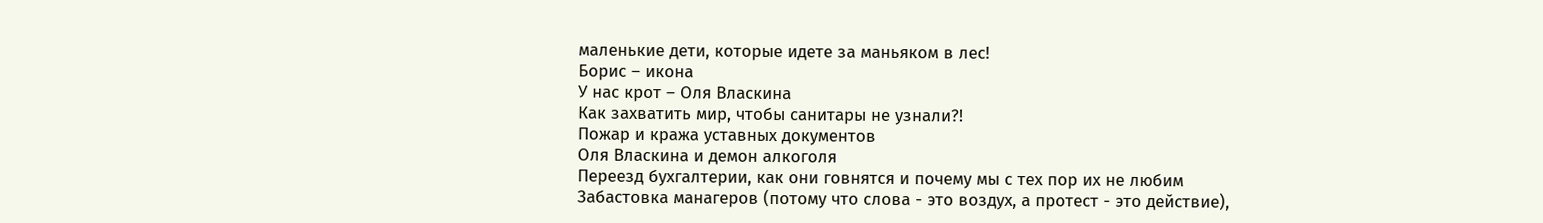маленькие дети, которые идете за маньяком в лес!
Борис – икона
У нас крот – Оля Власкина
Как захватить мир, чтобы санитары не узнали?!
Пожар и кража уставных документов
Оля Власкина и демон алкоголя
Переезд бухгалтерии, как они говнятся и почему мы с тех пор их не любим
Забастовка манагеров (потому что слова - это воздух, а протест - это действие),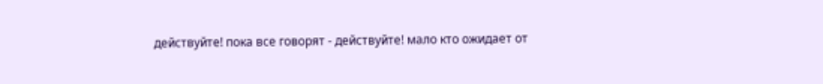действуйте! пока все говорят - действуйте! мало кто ожидает от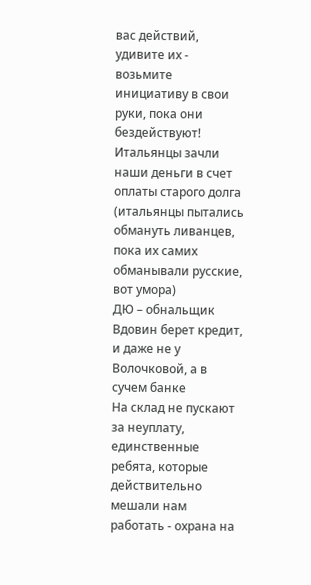вас действий, удивите их - возьмите инициативу в свои руки, пока они бездействуют!
Итальянцы зачли наши деньги в счет оплаты старого долга (итальянцы пытались обмануть ливанцев, пока их самих обманывали русские, вот умора)
ДЮ – обнальщик
Вдовин берет кредит, и даже не у Волочковой, а в сучем банке
На склад не пускают за неуплату, единственные ребята, которые действительно мешали нам работать - охрана на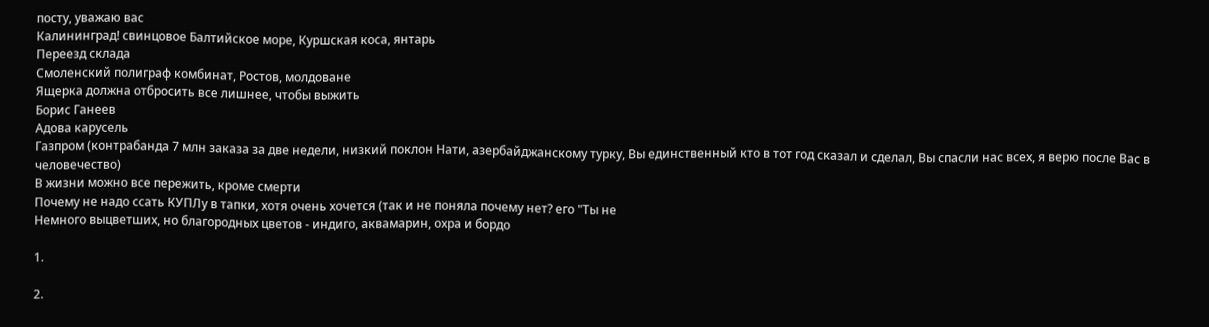посту, уважаю вас
Калининград! свинцовое Балтийское море, Куршская коса, янтарь
Переезд склада
Смоленский полиграф комбинат, Ростов, молдоване
Ящерка должна отбросить все лишнее, чтобы выжить
Борис Ганеев
Адова карусель
Газпром (контрабанда 7 млн заказа за две недели, низкий поклон Нати, азербайджанскому турку, Вы единственный кто в тот год сказал и сделал, Вы спасли нас всех, я верю после Вас в человечество)
В жизни можно все пережить, кроме смерти
Почему не надо ссать КУПЛу в тапки, хотя очень хочется (так и не поняла почему нет? его "Ты не
Немного выцветших, но благородных цветов - индиго, аквамарин, охра и бордо

1.

2.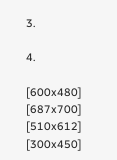3.

4.

[600x480]
[687x700]
[510x612]
[300x450]